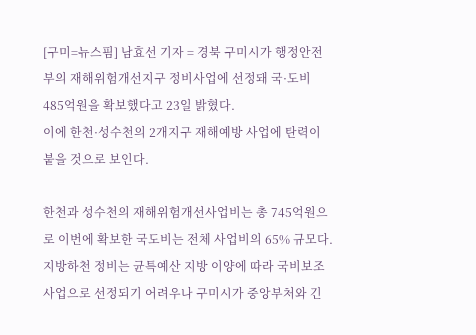[구미=뉴스핌] 남효선 기자 = 경북 구미시가 행정안전부의 재해위험개선지구 정비사업에 선정돼 국·도비 485억원을 확보했다고 23일 밝혔다.
이에 한천·성수천의 2개지구 재해예방 사업에 탄력이 붙을 것으로 보인다.

한천과 성수천의 재해위험개선사업비는 총 745억원으로 이번에 확보한 국도비는 전체 사업비의 65% 규모다.
지방하천 정비는 균특예산 지방 이양에 따라 국비보조사업으로 선정되기 어려우나 구미시가 중앙부처와 긴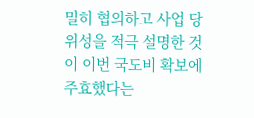밀히 협의하고 사업 당위성을 적극 설명한 것이 이번 국도비 확보에 주효했다는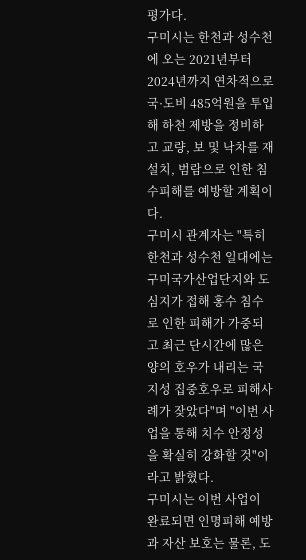평가다.
구미시는 한천과 성수천에 오는 2021년부터 2024년까지 연차적으로 국·도비 485억원을 투입해 하천 제방을 정비하고 교량, 보 및 낙차를 재설치, 범람으로 인한 침수피해를 예방할 계획이다.
구미시 관계자는 "특히 한천과 성수천 일대에는 구미국가산업단지와 도심지가 접해 홍수 침수로 인한 피해가 가중되고 최근 단시간에 많은 양의 호우가 내리는 국지성 집중호우로 피해사례가 잦았다"며 "이번 사업을 통해 치수 안정성을 확실히 강화할 것"이라고 밝혔다.
구미시는 이번 사업이 완료되면 인명피해 예방과 자산 보호는 물론, 도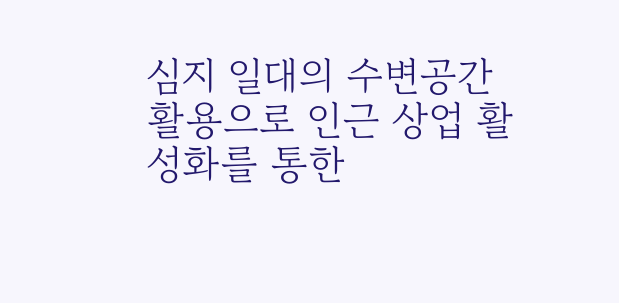심지 일대의 수변공간 활용으로 인근 상업 활성화를 통한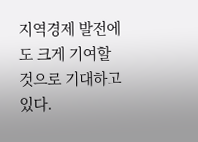지역경제 발전에도 크게 기여할 것으로 기대하고 있다.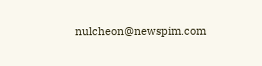nulcheon@newspim.com